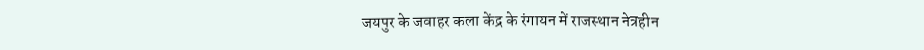जयपुर के जवाहर कला केंद्र के रंगायन में राजस्थान नेत्रहीन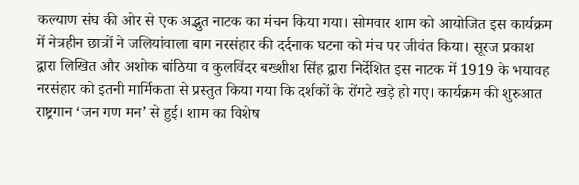कल्याण संघ की ओर से एक अद्भुत नाटक का मंचन किया गया। सोमवार शाम को आयोजित इस कार्यक्रम में नेत्रहीन छात्रों ने जलियांवाला बाग नरसंहार की दर्दनाक घटना को मंच पर जीवंत किया। सूरज प्रकाश द्वारा लिखित और अशोक बांठिया व कुलविंदर बख्शीश सिंह द्वारा निर्देशित इस नाटक में 1919 के भयावह नरसंहार को इतनी मार्मिकता से प्रस्तुत किया गया कि दर्शकों के रोंगटे खड़े हो गए। कार्यक्रम की शुरुआत राष्ट्रगान ‘जन गण मन’ से हुई। शाम का विशेष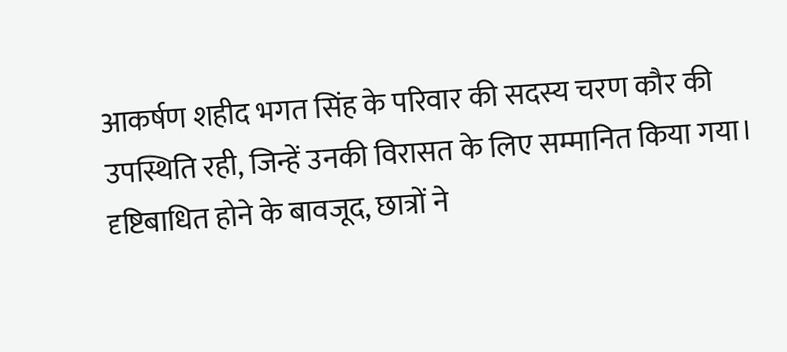आकर्षण शहीद भगत सिंह के परिवार की सदस्य चरण कौर की उपस्थिति रही, जिन्हें उनकी विरासत के लिए सम्मानित किया गया। दृष्टिबाधित होने के बावजूद, छात्रों ने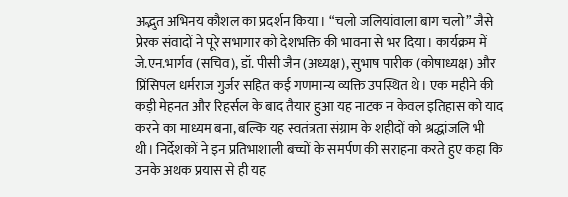अद्भुत अभिनय कौशल का प्रदर्शन किया। “चलो जलियांवाला बाग चलो” जैसे प्रेरक संवादों ने पूरे सभागार को देशभक्ति की भावना से भर दिया। कार्यक्रम में जे.एन.भार्गव (सचिव), डॉ. पीसी जैन (अध्यक्ष), सुभाष पारीक (कोषाध्यक्ष) और प्रिंसिपल धर्मराज गुर्जर सहित कई गणमान्य व्यक्ति उपस्थित थे। एक महीने की कड़ी मेहनत और रिहर्सल के बाद तैयार हुआ यह नाटक न केवल इतिहास को याद करने का माध्यम बना, बल्कि यह स्वतंत्रता संग्राम के शहीदों को श्रद्धांजलि भी थी। निर्देशकों ने इन प्रतिभाशाली बच्चों के समर्पण की सराहना करते हुए कहा कि उनके अथक प्रयास से ही यह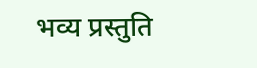भव्य प्रस्तुति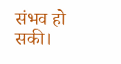संभव हो सकी।